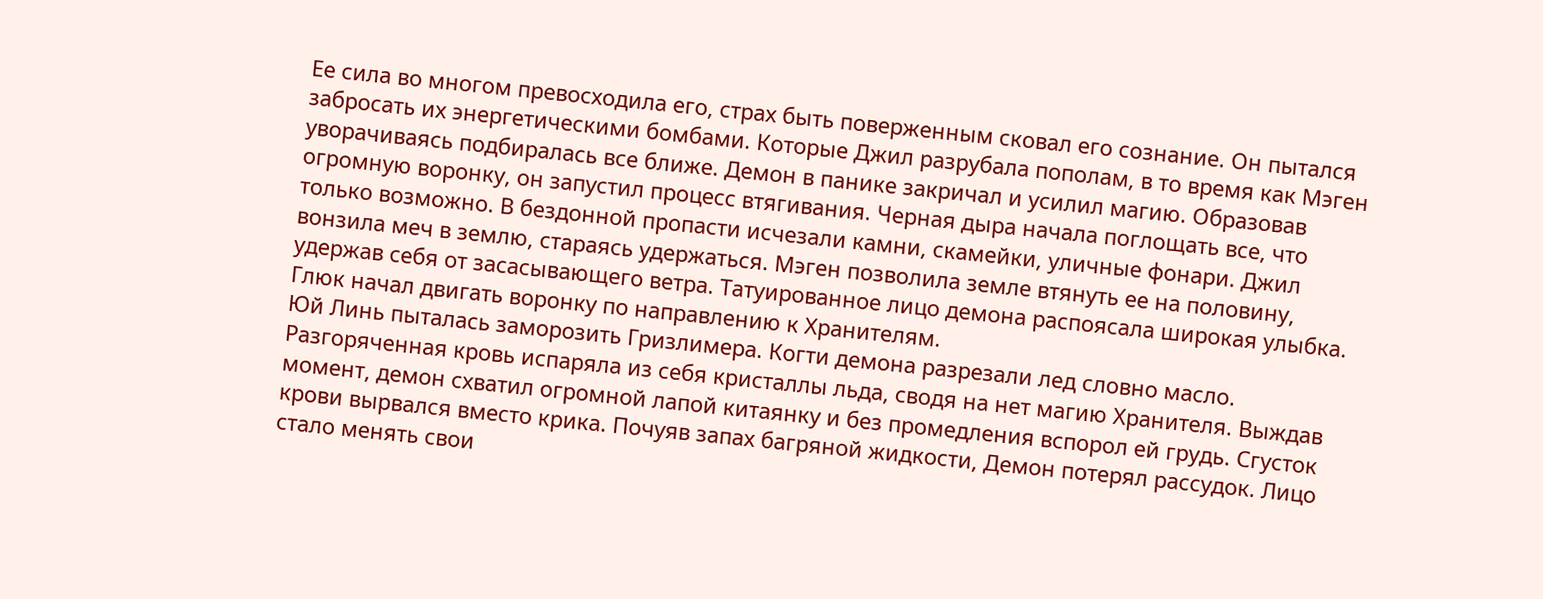Ее сила во многом превосходила его, страх быть поверженным сковал его сознание. Он пытался забросать их энергетическими бомбами. Которые Джил разрубала пополам, в то время как Мэген уворачиваясь подбиралась все ближе. Демон в панике закричал и усилил магию. Образовав огромную воронку, он запустил процесс втягивания. Черная дыра начала поглощать все, что только возможно. В бездонной пропасти исчезали камни, скамейки, уличные фонари. Джил вонзила меч в землю, стараясь удержаться. Мэген позволила земле втянуть ее на половину, удержав себя от засасывающего ветра. Татуированное лицо демона распоясала широкая улыбка. Глюк начал двигать воронку по направлению к Хранителям.
Юй Линь пыталась заморозить Гризлимера. Когти демона разрезали лед словно масло. Разгоряченная кровь испаряла из себя кристаллы льда, сводя на нет магию Хранителя. Выждав момент, демон схватил огромной лапой китаянку и без промедления вспорол ей грудь. Сгусток крови вырвался вместо крика. Почуяв запах багряной жидкости, Демон потерял рассудок. Лицо стало менять свои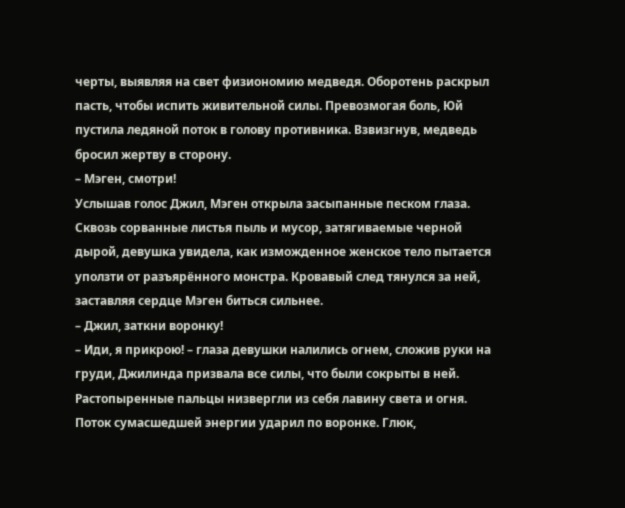черты, выявляя на свет физиономию медведя. Оборотень раскрыл пасть, чтобы испить живительной силы. Превозмогая боль, Юй пустила ледяной поток в голову противника. Взвизгнув, медведь бросил жертву в сторону.
– Мэген, смотри!
Услышав голос Джил, Мэген открыла засыпанные песком глаза. Сквозь сорванные листья пыль и мусор, затягиваемые черной дырой, девушка увидела, как изможденное женское тело пытается уползти от разъярённого монстра. Кровавый след тянулся за ней, заставляя сердце Мэген биться сильнее.
– Джил, заткни воронку!
– Иди, я прикрою! – глаза девушки налились огнем, сложив руки на груди, Джилинда призвала все силы, что были сокрыты в ней.
Растопыренные пальцы низвергли из себя лавину света и огня. Поток сумасшедшей энергии ударил по воронке. Глюк,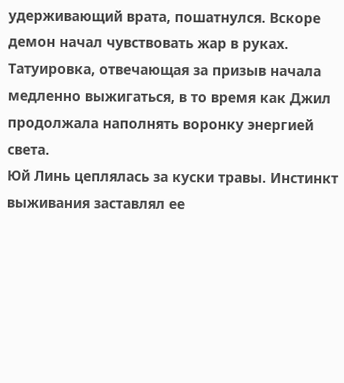удерживающий врата, пошатнулся. Вскоре демон начал чувствовать жар в руках. Татуировка, отвечающая за призыв начала медленно выжигаться, в то время как Джил продолжала наполнять воронку энергией света.
Юй Линь цеплялась за куски травы. Инстинкт выживания заставлял ее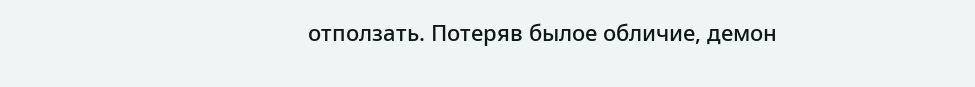отползать. Потеряв былое обличие, демон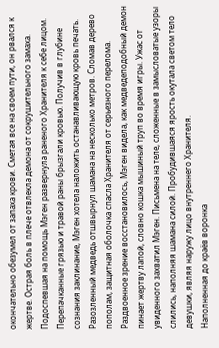окончательно обезумел от запаха крови. Сметая все на своем пути, он рвался к жертве. Острая боль в плече отвлекла демона от сокрушительного замаха. Подоспевшая на помощь Мэген развернула раненого Хранителя к себе лицом. Перепачканные грязью и травой раны брызгали кровью. Получив в глубине сознания заклинание, Мэген хотела наложить останавливающую кровь печать. Разозленный медведь отшвырнул шамана на несколько метров. Сломав дерево пополам, защитная оболочка спасла Хранителя от серьезного перелома. Раздвоенное зрение восстановилось, Мэген видела, как медведеподобный демон пинает жертву лапой, словно кошка мышиный труп во время игры. Ужас от увиденного захватил Мэген. Письмена на теле, сложенные в замысловатые узоры слились, наполняя шамана силой. Пробудившаяся ярость окутала светом тело девушки, являя наружу лицо внутреннего Хранителя.
Наполненная до краёв воронка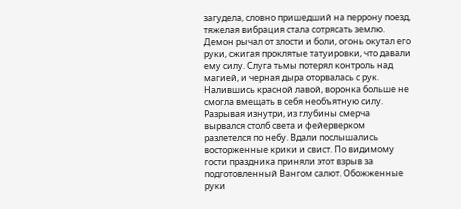загудела, словно пришедший на перрону поезд, тяжелая вибрация стала сотрясать землю. Демон рычал от злости и боли, огонь окутал его руки, сжигая проклятые татуировки, что давали ему силу. Слуга тьмы потерял контроль над магией, и черная дыра оторвалась с рук. Налившись красной лавой, воронка больше не смогла вмещать в себя необъятную силу. Разрывая изнутри, из глубины смерча вырвался столб света и фейерверком разлетелся по небу. Вдали послышались восторженные крики и свист. По видимому гости праздника приняли этот взрыв за подготовленный Вангом салют. Обожженные руки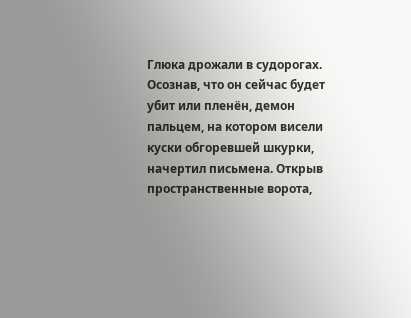Глюка дрожали в судорогах. Осознав, что он сейчас будет убит или пленён, демон пальцем, на котором висели куски обгоревшей шкурки, начертил письмена. Открыв пространственные ворота,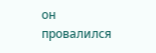он провалился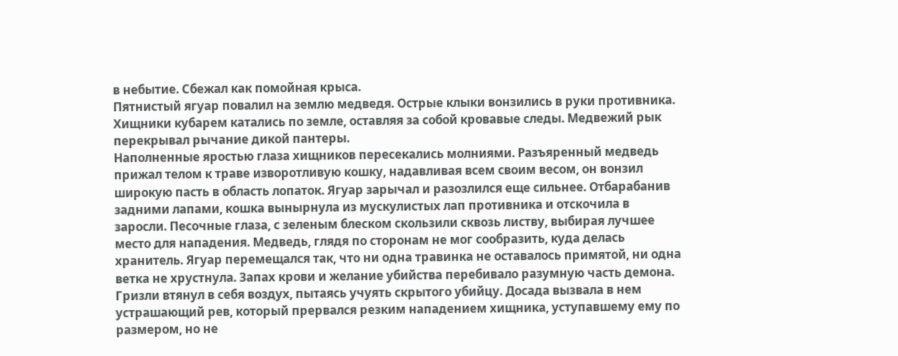в небытие. Сбежал как помойная крыса.
Пятнистый ягуар повалил на землю медведя. Острые клыки вонзились в руки противника. Хищники кубарем катались по земле, оставляя за собой кровавые следы. Медвежий рык перекрывал рычание дикой пантеры.
Наполненные яростью глаза хищников пересекались молниями. Разъяренный медведь прижал телом к траве изворотливую кошку, надавливая всем своим весом, он вонзил широкую пасть в область лопаток. Ягуар зарычал и разозлился еще сильнее. Отбарабанив задними лапами, кошка вынырнула из мускулистых лап противника и отскочила в заросли. Песочные глаза, с зеленым блеском скользили сквозь листву, выбирая лучшее место для нападения. Медведь, глядя по сторонам не мог сообразить, куда делась хранитель. Ягуар перемещался так, что ни одна травинка не оставалось примятой, ни одна ветка не хрустнула. Запах крови и желание убийства перебивало разумную часть демона. Гризли втянул в себя воздух, пытаясь учуять скрытого убийцу. Досада вызвала в нем устрашающий рев, который прервался резким нападением хищника, уступавшему ему по размером, но не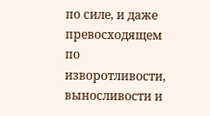по силе, и даже превосходящем по изворотливости, выносливости и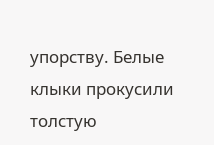упорству. Белые клыки прокусили толстую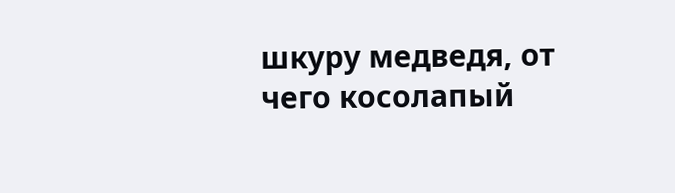шкуру медведя, от чего косолапый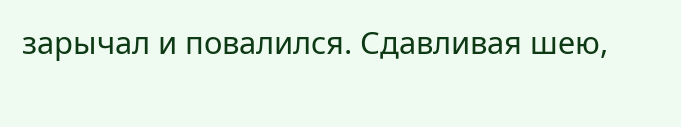зарычал и повалился. Сдавливая шею,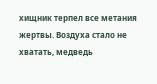хищник терпел все метания жертвы. Воздуха стало не хватать, медведь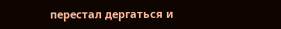перестал дергаться и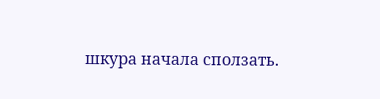шкура начала сползать.